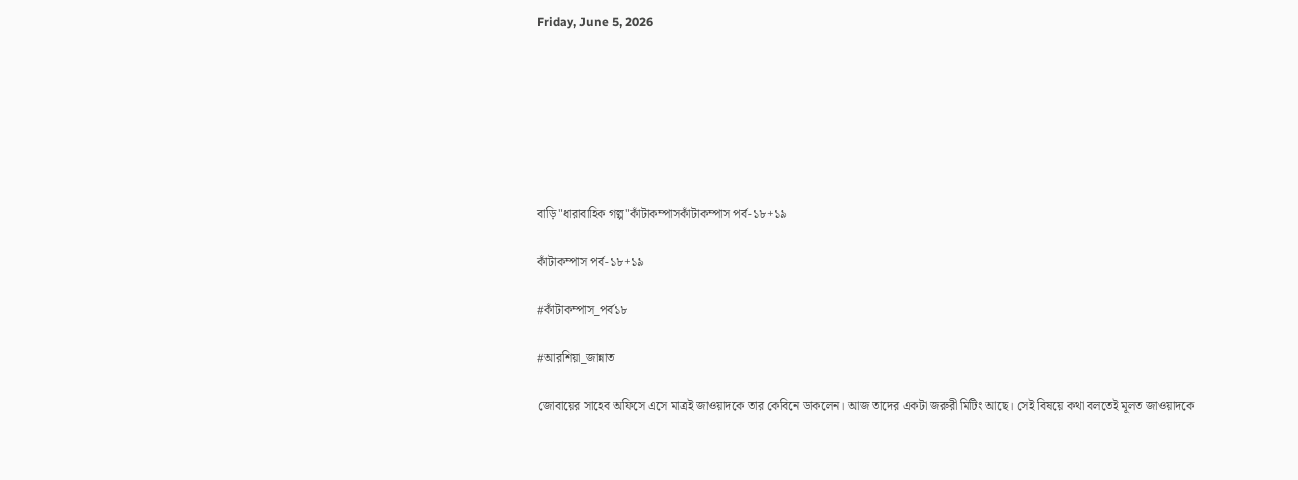Friday, June 5, 2026







বাড়ি"ধারাবাহিক গল্প"কাঁটাকম্পাসকাঁটাকম্পাস পর্ব-১৮+১৯

কাঁটাকম্পাস পর্ব-১৮+১৯

#কাঁটাকম্পাস_পর্ব১৮

#আরশিয়া_জান্নাত

জোবায়ের সাহেব অফিসে এসে মাত্রই জাওয়াদকে তার কেবিনে ডাকলেন। আজ তাদের একটা জরুরী মিটিং আছে। সেই বিষয়ে কথা বলতেই মূলত জাওয়াদকে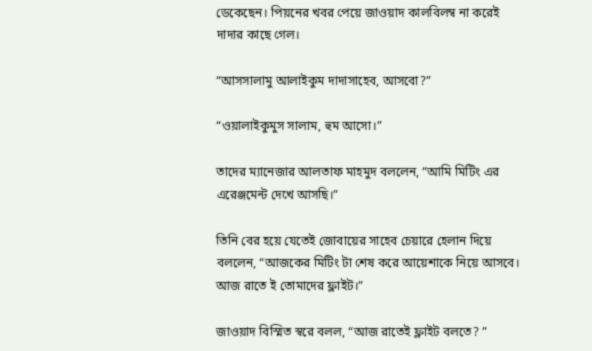ডেকেছেন। পিয়নের খবর পেয়ে জাওয়াদ কালবিলম্ব না করেই দাদার কাছে গেল।

“আসসালামু আলাইকুম দাদাসাহেব, আসবো?”

“ওয়ালাইকুমুস সালাম, হুম আসো।”

তাদের ম্যানেজার আলতাফ মাহমুদ বললেন, “আমি মিটিং এর এরেঞ্জমেন্ট দেখে আসছি।”

তিনি বের হয়ে যেতেই জোবায়ের সাহেব চেয়ারে হেলান দিয়ে বললেন, “আজকের মিটিং টা শেষ করে আয়েশাকে নিয়ে আসবে। আজ রাতে ই তোমাদের ফ্লাইট।”

জাওয়াদ বিস্মিত স্বরে বলল, “আজ রাতেই ফ্লাইট বলতে? ”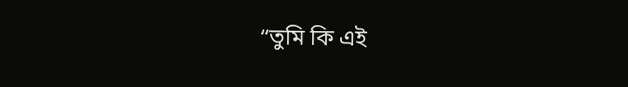“তুমি কি এই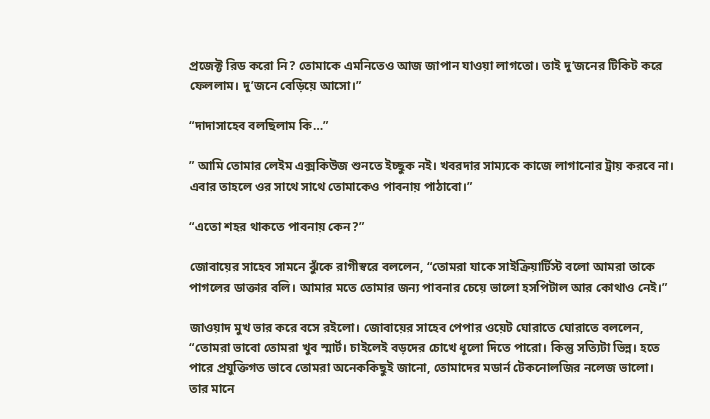প্রজেক্ট রিড করো নি? তোমাকে এমনিতেও আজ জাপান যাওয়া লাগতো। তাই দু’জনের টিকিট করে ফেললাম। দু’জনে বেড়িয়ে আসো।”

“দাদাসাহেব বলছিলাম কি…”

” আমি তোমার লেইম এক্সকিউজ শুনতে ইচ্ছুক নই। খবরদার সাম্যকে কাজে লাগানোর ট্রায় করবে না। এবার তাহলে ওর সাথে সাথে তোমাকেও পাবনায় পাঠাবো।”

“এতো শহর থাকতে পাবনায় কেন?”

জোবায়ের সাহেব সামনে ঝুঁকে রাগীস্বরে বললেন, “তোমরা যাকে সাইক্রিয়ার্টিস্ট বলো আমরা তাকে পাগলের ডাক্তার বলি। আমার মতে তোমার জন্য পাবনার চেয়ে ভালো হসপিটাল আর কোথাও নেই।”

জাওয়াদ মুখ ভার করে বসে রইলো।‌ জোবায়ের সাহেব পেপার ওয়েট ঘোরাতে ঘোরাতে বললেন, “তোমরা ভাবো তোমরা খুব স্মার্ট। চাইলেই বড়দের চোখে ধূলো দিতে পারো। কিন্তু সত্যিটা ভিন্ন। হতে পারে প্রযুক্তিগত ভাবে তোমরা অনেককিছুই জানো, তোমাদের মডার্ন টেকনোলজির নলেজ ভালো। তার মানে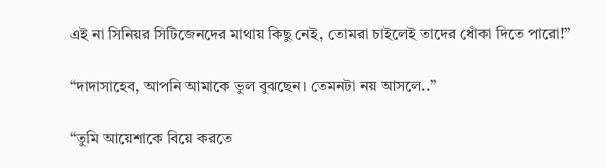এই না সিনিয়র সিটিজেনদের মাথায় কিছু নেই, তোমরা চাইলেই তাদের ধোঁকা দিতে পারো!”

“দাদাসাহেব, আপনি আমাকে ভুল বুঝছেন। তেমনটা নয় আসলে..”

“তুমি আয়েশাকে বিয়ে করতে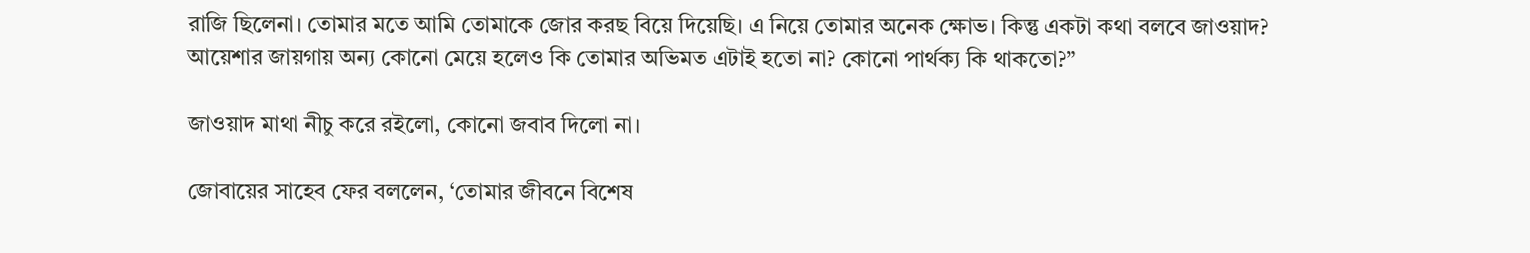রাজি ছিলে‌না। তোমার মতে আমি তোমাকে জোর করছ বিয়ে দিয়েছি। এ নিয়ে তোমার অনেক ক্ষোভ। কিন্তু একটা কথা বলবে জাওয়াদ? আয়েশার জায়গায় অন্য কোনো মেয়ে হলেও কি তোমার অভিমত এটাই হতো না? কোনো পার্থক্য কি থাকতো?”

জাওয়াদ মাথা নীচু করে রইলো, কোনো জবাব দিলো না।

জোবায়ের সাহেব ফের বললেন, ‘তোমার জীবনে বিশেষ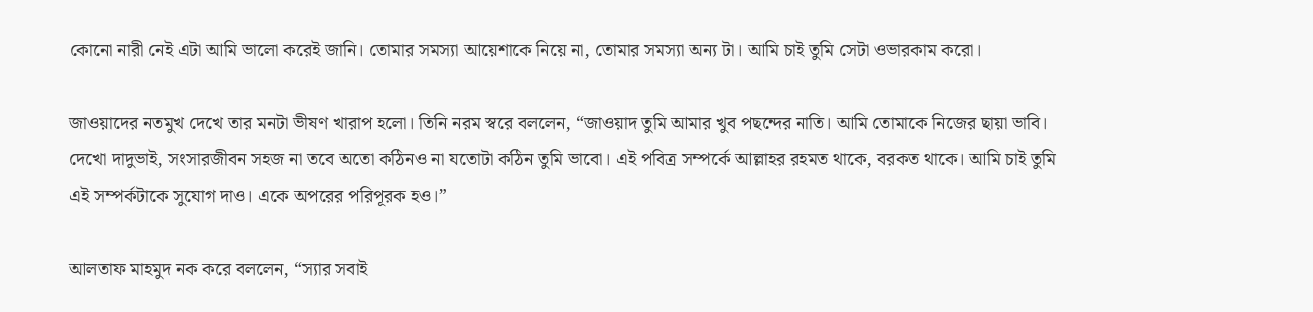কোনো নারী নেই এটা আমি ভালো করেই জানি। তোমার সমস্যা আয়েশাকে নিয়ে না, তোমার সমস্যা অন্য টা। আমি চাই তুমি সেটা ওভারকাম করো।

জাওয়াদের নতমুখ দেখে তার মনটা ভীষণ খারাপ হলো। তিনি নরম স্বরে বললেন, “জাওয়াদ তুমি আমার খুব পছন্দের নাতি। আমি তোমাকে নিজের ছায়া ভাবি। দেখো দাদুভাই, সংসারজীবন সহজ না তবে অতো কঠিনও না যতোটা কঠিন তুমি ভাবো। এই পবিত্র সম্পর্কে আল্লাহর রহমত থাকে, বরকত থাকে। আমি চাই তুমি এই সম্পর্কটাকে সুযোগ দাও।‌ একে অপরের পরিপূরক হও।”

আলতাফ মাহমুদ নক করে বললেন, “স্যার সবাই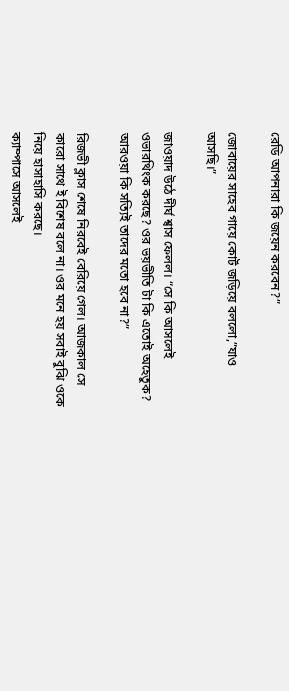রেডি আপনারা কি জয়েন করবেন?”

জোবায়ের সাহেব গায়ে কোর্ট জড়িয়ে বললো,”যাও আসছি।”

জাওয়াদ উঠে দীর্ঘ শ্বাস ফেলল। “সে কি আসলেই ওভারথিংক করছে? ওর ভয়ভীতি টা কি এতোই অহেতুক? আরওয়া কি সত্যিই তাদের মতো হবে না?”

রিজভী ক্লাস শেষে নিরবেই বেরিয়ে গেল। আজকাল সে কারো সাথে ই বিশেষ বলে না। ওর মনে হয় সবাই বুঝি ওকে নিয়ে হাসাহাসি করছে।
ক্যাম্পাসে আসলেই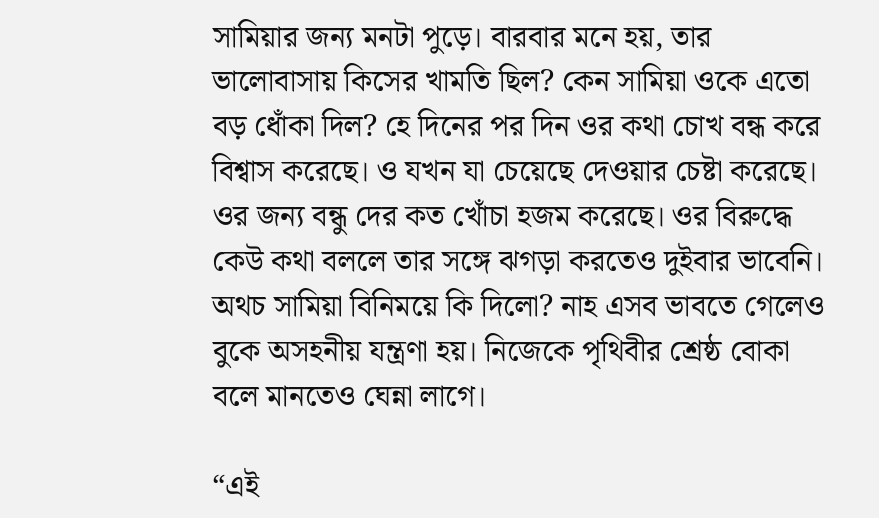সামিয়ার জন্য মনটা পুড়ে। বারবার মনে হয়, তার ভালোবাসায় কিসের খামতি ছিল? কেন সামিয়া ওকে এতো বড় ধোঁকা দিল? হে দিনের পর দিন ওর কথা চোখ বন্ধ করে বিশ্বাস করেছে। ও যখন যা চেয়েছে দেওয়ার চেষ্টা করেছে। ওর জন্য বন্ধু দের কত খোঁচা হজম করেছে। ওর বিরুদ্ধে কেউ কথা বললে তার সঙ্গে ঝগড়া করতেও দুইবার ভাবেনি। অথচ সামিয়া বিনিময়ে কি দিলো? নাহ এসব ভাবতে গেলেও বুকে অসহনীয় যন্ত্রণা হয়। নিজেকে পৃথিবীর শ্রেষ্ঠ বোকা বলে মানতেও ঘেন্না লাগে।

“এই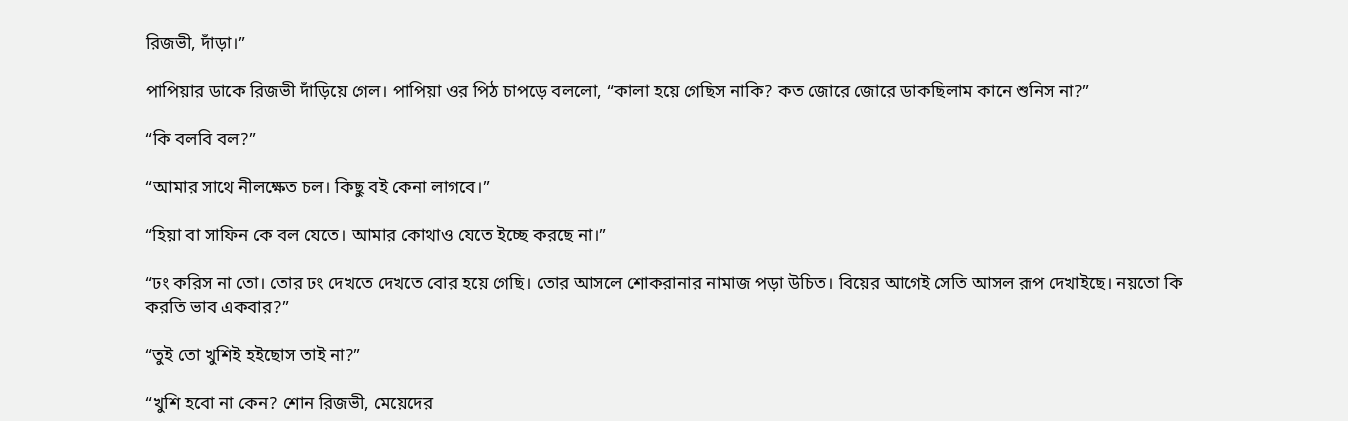রিজভী, দাঁড়া।”

পাপিয়ার ডাকে রিজভী দাঁড়িয়ে গেল। পাপিয়া ওর পিঠ চাপড়ে বললো, “কালা হয়ে গেছিস নাকি? কত জোরে জোরে ডাকছিলাম কানে শুনিস না?”

“কি বলবি বল?”

“আমার সাথে নীলক্ষেত চল। কিছু বই কেনা লাগবে।”

“হিয়া বা সাফিন কে বল যেতে। আমার কোথাও যেতে ইচ্ছে করছে না।”

“ঢং করিস না তো। তোর ঢং দেখতে দেখতে বোর হয়ে গেছি। তোর আসলে শোকরানার নামাজ পড়া উচিত। বিয়ের আগেই সেতি আসল রূপ দেখাইছে। নয়তো কি করতি ভাব একবার?”

“তুই তো খুশিই হইছোস তাই না?”

“খুশি হবো না কেন? শোন রিজভী, মেয়েদের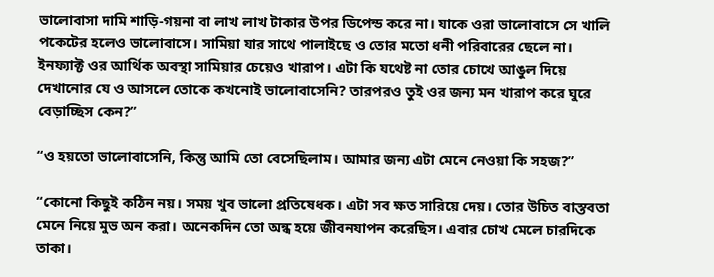ভালোবাসা দামি শাড়ি-গয়না বা লাখ লাখ টাকার উপর ডিপেন্ড করে না। যাকে ওরা ভালোবাসে সে খালি পকেটের হলেও ভালোবাসে। সামিয়া যার সাথে পালাইছে ও তোর মতো ধনী পরিবারের ছেলে না। ইনফ্যাক্ট ওর আর্থিক অবস্থা সামিয়ার চেয়েও খারাপ। এটা কি যথেষ্ট না তোর চোখে আঙুল দিয়ে দেখানোর যে ও আসলে তোকে কখনোই ভালোবাসেনি? তারপরও তুই ওর জন্য মন খারাপ করে ঘুরে বেড়াচ্ছিস কেন?”

“ও হয়তো ভালোবাসেনি, কিন্তু আমি তো বেসেছিলাম। আমার জন্য এটা মেনে নেওয়া কি সহজ?”

“কোনো কিছুই কঠিন‌ নয়। সময় খুব ভালো প্রতিষেধক। এটা সব ক্ষত সারিয়ে দেয়। তোর উচিত বাস্তবতা মেনে নিয়ে মুভ অন করা। অনেকদিন তো অন্ধ হয়ে জীবনযাপন করেছিস। এবার চোখ মেলে চারদিকে তাকা।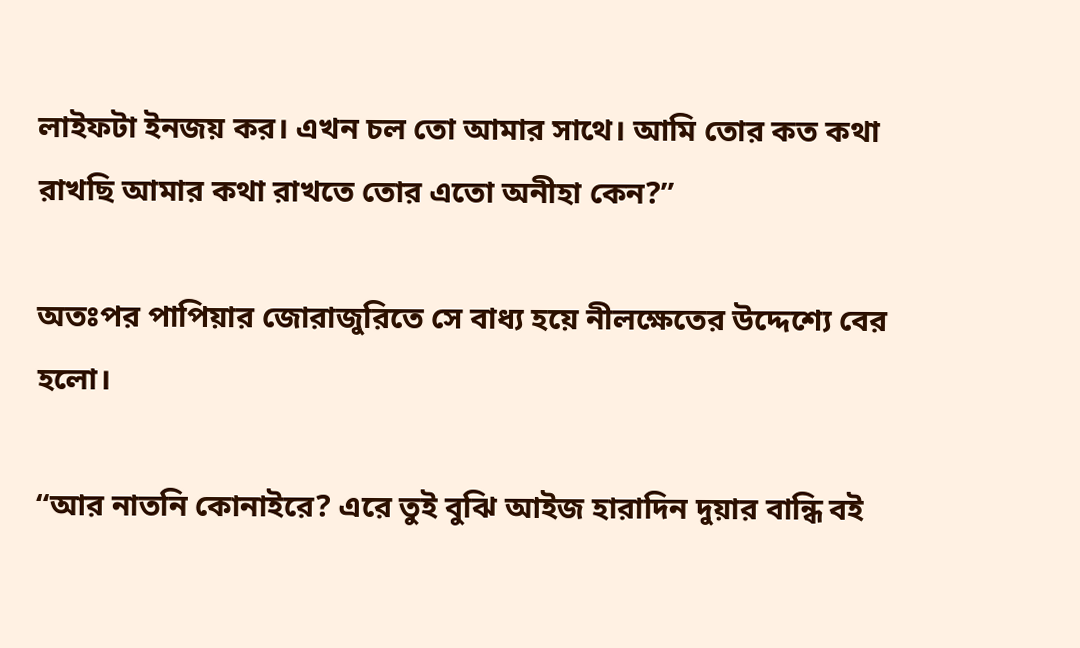লাইফটা ইনজয় কর। এখন চল তো আমার সাথে। আমি তোর কত কথা রাখছি আমার কথা রাখতে তোর এতো অনীহা কেন?”

অতঃপর পাপিয়ার জোরাজুরিতে সে বাধ্য হয়ে নীলক্ষেতের উদ্দেশ্যে বের হলো।

“আর নাতনি কোনাইরে? এরে তুই বুঝি আইজ হারাদিন দুয়ার বান্ধি বই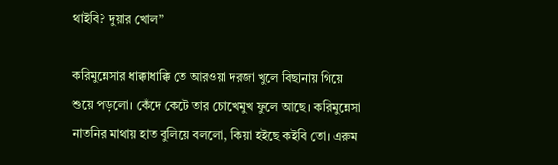থাইবি? দুয়ার খোল”

করিমুন্নেসার ধাক্কাধাক্কি তে আরওয়া দরজা খুলে বিছানায় গিয়ে শুয়ে পড়লো। কেঁদে কেটে তার চোখেমুখ ফুলে আছে। করিমুন্নেসা নাতনির মাথায় হাত বুলিয়ে বললো, কিয়া হইছে কইবি তো। এরুম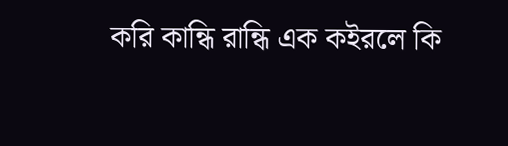করি কান্ধি রান্ধি এক কইরলে কি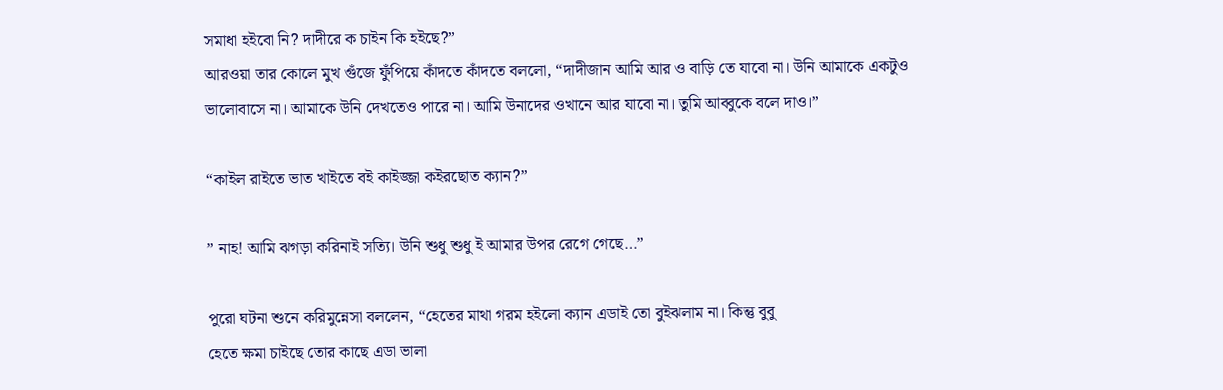সমাধা হইবো নি? দাদীরে ক চাইন কি হইছে?”
আরওয়া তার কোলে মুখ গুঁজে ফুঁপিয়ে কাঁদতে কাঁদতে বললো, “দাদীজান আমি আর ও বাড়ি তে যাবো না। উনি আমাকে একটুও ভালোবাসে না। আমাকে উনি দেখতেও পারে না। আমি উনাদের ওখানে আর যাবো না। তুমি আব্বুকে বলে দাও।”

“কাইল রাইতে ভাত খাইতে বই কাইজ্জা কইরছোত ক্যান?”

” নাহ! আমি ঝগড়া করিনাই সত্যি। উনি শুধু শুধু ই আমার উপর রেগে গেছে…”

পুরো ঘটনা শুনে করিমুন্নেসা বললেন, “হেতের মাথা গরম হইলো ক্যান এডাই তো বুইঝলাম না। কিন্তু বুবু
হেতে ক্ষমা চাইছে তোর কাছে এডা ভালা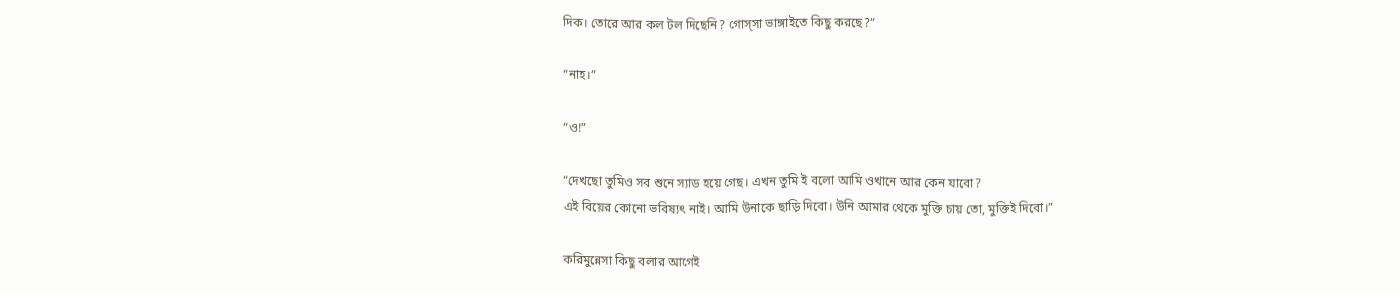দিক। তোরে আর কল টল দিছেনি? গোস্সা ভাঙ্গাইতে কিছু করছে?”

“নাহ।”

“ও!”

“দেখছো তুমিও সব শুনে স্যাড হয়ে গেছ। এখন তুমি ই বলো আমি ওখানে আর কেন যাবো?
এই বিয়ের কোনো ভবিষ্যৎ নাই। আমি উনাকে ছাড়ি দিবো। উনি আমার থেকে মুক্তি চায় তো, মুক্তিই দিবো।”

করিমুন্নেসা কিছু বলার আগেই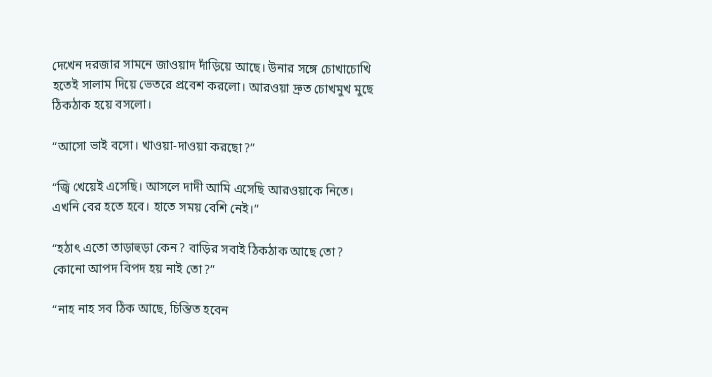দেখেন দরজার সামনে জাওয়াদ দাঁড়িয়ে আছে। উনার সঙ্গে চোখাচোখি হতেই সালাম দিয়ে ভেতরে প্রবেশ করলো। আরওয়া দ্রুত চোখমুখ মুছে ঠিকঠাক হয়ে বসলো।

“আসো ভাই বসো। খাওয়া-দাওয়া করছো?”

“জ্বি খেয়েই এসেছি। আসলে দাদী আমি এসেছি আরওয়াকে নিতে। এখনি বের হতে হবে। হাতে সময় বেশি নেই।”

“হঠাৎ এতো তাড়াহুড়া কেন? বাড়ির সবাই ঠিকঠাক আছে তো? কোনো আপদ বিপদ হয় নাই তো?”

“নাহ নাহ সব ঠিক আছে, চিন্তিত হবেন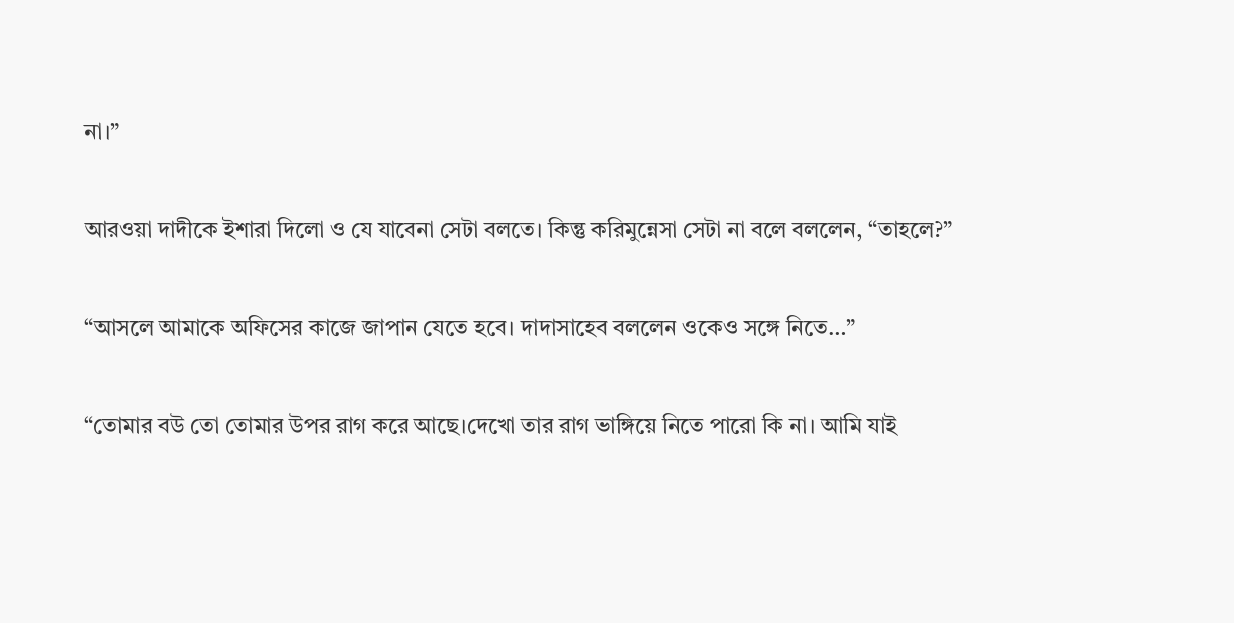না।”

আরওয়া দাদীকে ইশারা দিলো ও যে যাবেনা সেটা বলতে। কিন্তু করিমুন্নেসা সেটা না বলে বললেন, “তাহলে?”

“আসলে আমাকে অফিসের কাজে জাপান যেতে হবে। দাদাসাহেব বললেন ওকেও সঙ্গে নিতে…”

“তোমার বউ তো তোমার উপর রাগ করে আছে।দেখো তার রাগ ভাঙ্গিয়ে নিতে পারো কি না। আমি যাই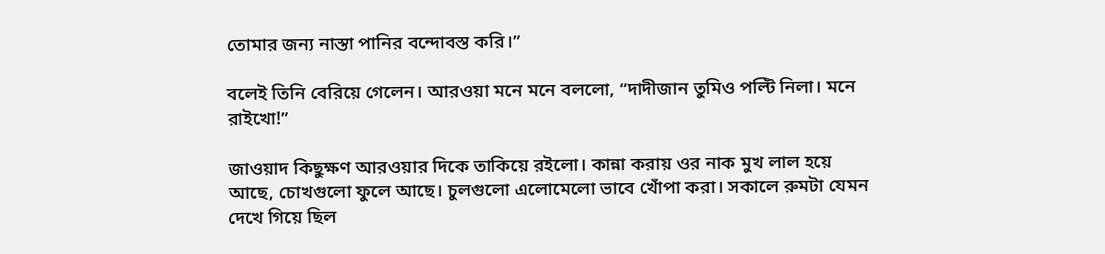তোমার জন্য নাস্তা পানির বন্দোবস্ত করি।”

বলেই তিনি বেরিয়ে গেলেন। আরওয়া মনে মনে বললো, “দাদীজান তুমিও পল্টি নিলা। মনে রাইখো!”

জাওয়াদ কিছুক্ষণ আরওয়ার দিকে তাকিয়ে রইলো। কান্না করায় ওর নাক মুখ লাল হয়ে আছে, চোখগুলো ফুলে আছে। চুলগুলো এলোমেলো ভাবে খোঁপা করা‌। সকালে রুমটা যেমন দেখে গিয়ে ছিল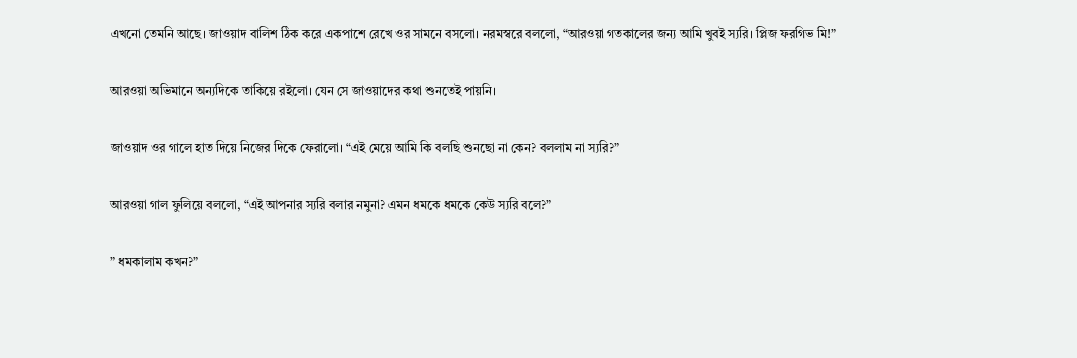এখনো তেমনি আছে। জাওয়াদ বালিশ ঠিক করে একপাশে রেখে ওর সামনে বসলো। নরমস্বরে বললো, “আরওয়া গতকালের জন্য আমি খুবই স্যরি। প্লিজ ফরগিভ মি!”

আরওয়া অভিমানে অন্যদিকে তাকিয়ে রইলো। যেন সে জাওয়াদের কথা শুনতেই পায়নি।

জাওয়াদ ওর গালে হাত দিয়ে নিজের দিকে ফেরালো। “এই মেয়ে আমি কি বলছি শুনছো না কেন? বললাম না স্যরি?”

আরওয়া গাল ফুলিয়ে বললো, “এই আপনার স্যরি বলার নমুনা? এমন ধমকে ধমকে কেউ স্যরি বলে?”

” ধমকালাম কখন?”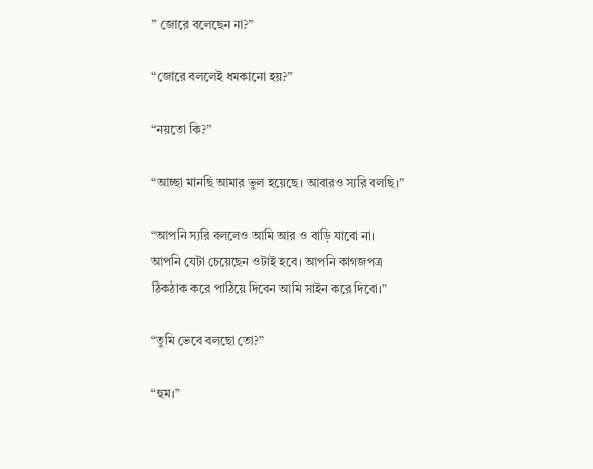” জোরে বলেছেন না?”

“জোরে বললেই ধমকানো হয়?”

“নয়তো কি?”

“আচ্ছা মানছি আমার ভুল হয়েছে। আবারও স্যরি বলছি।”

“আপনি স্যরি বললেও আমি আর ও বাড়ি যাবো না। আপনি যেটা চেয়েছেন ওটাই হবে। আপনি কাগজপত্র ঠিকঠাক করে পাঠিয়ে দিবেন আমি সাইন করে দিবো।”

“তুমি ভেবে বলছো তো?”

“হুম।”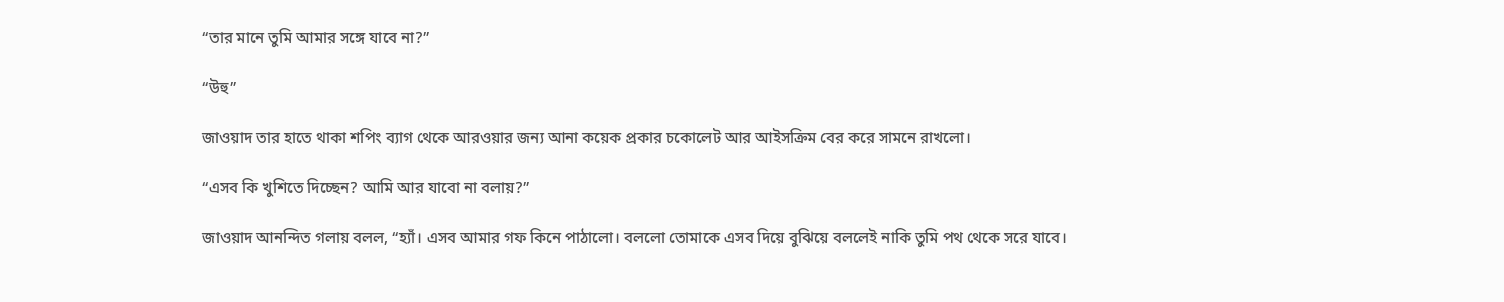“তার মানে তুমি আমার সঙ্গে যাবে না?”

“উহু”

জাওয়াদ তার হাতে থাকা শপিং ব্যাগ থেকে আরওয়ার জন্য আনা কয়েক প্রকার চকোলেট আর আইসক্রিম বের করে সামনে রাখলো।

“এসব কি খুশিতে দিচ্ছেন? আমি আর যাবো না বলায়?”

জাওয়াদ আনন্দিত গলায় বলল, “হ্যাঁ। এসব আমার গফ কিনে পাঠালো। বললো তোমাকে এসব দিয়ে বুঝিয়ে বললেই নাকি তুমি পথ থেকে সরে যাবে।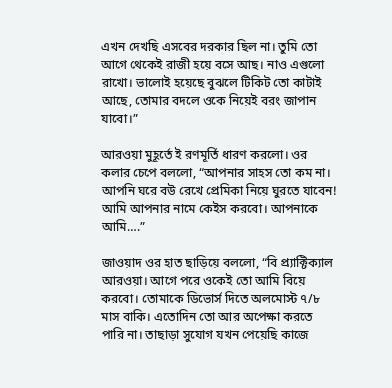এখন দেখছি এসবের দরকার ছিল না। তুমি তো আগে থেকেই রাজী হয়ে বসে আছ। নাও এগুলো রাখো। ভালোই হয়েছে বুঝলে টিকিট তো কাটাই আছে, তোমার বদলে ওকে নিয়েই বরং জাপান যাবো।”

আরওয়া মুহূর্তে ই রণমূর্তি ধারণ করলো। ওর কলার চেপে বললো, “আপনার সাহস তো কম না। আপনি ঘরে বউ রেখে প্রেমিকা নিয়ে ঘুরতে যাবেন! আমি আপনার নামে কেইস করবো। আপনাকে আমি….”

জাওয়াদ ওর হাত ছাড়িয়ে বললো, “বি প্র্যাক্টিক্যাল আরওয়া। আগে পরে ওকেই তো আমি বিয়ে করবো। তোমাকে ডিভোর্স দিতে অলমোস্ট ৭/৮ মাস বাকি। এতোদিন তো আর অপেক্ষা করতে পারি না। তাছাড়া সুযোগ যখন পেয়েছি কাজে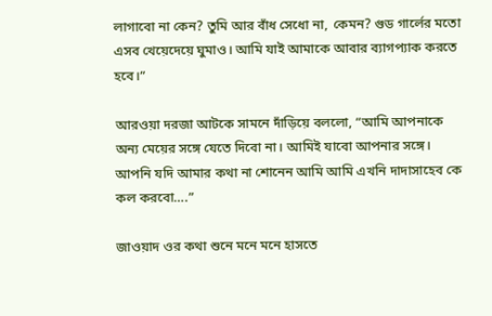লাগাবো না কেন? তুমি আর বাঁধ সেধো না, কেমন? গুড গার্লের মতো এসব খেয়েদেয়ে ঘুমাও। আমি যাই আমাকে আবার ব্যাগপ্যাক করতে হবে।”

আরওয়া দরজা আটকে সামনে দাঁড়িয়ে বললো, “আমি আপনাকে অন্য মেয়ের সঙ্গে যেতে দিবো না। আমিই যাবো আপনার সঙ্গে। আপনি যদি আমার কথা না শোনেন আমি আমি এখনি দাদাসাহেব কে কল করবো….”

জাওয়াদ ওর কথা শুনে মনে মনে হাসতে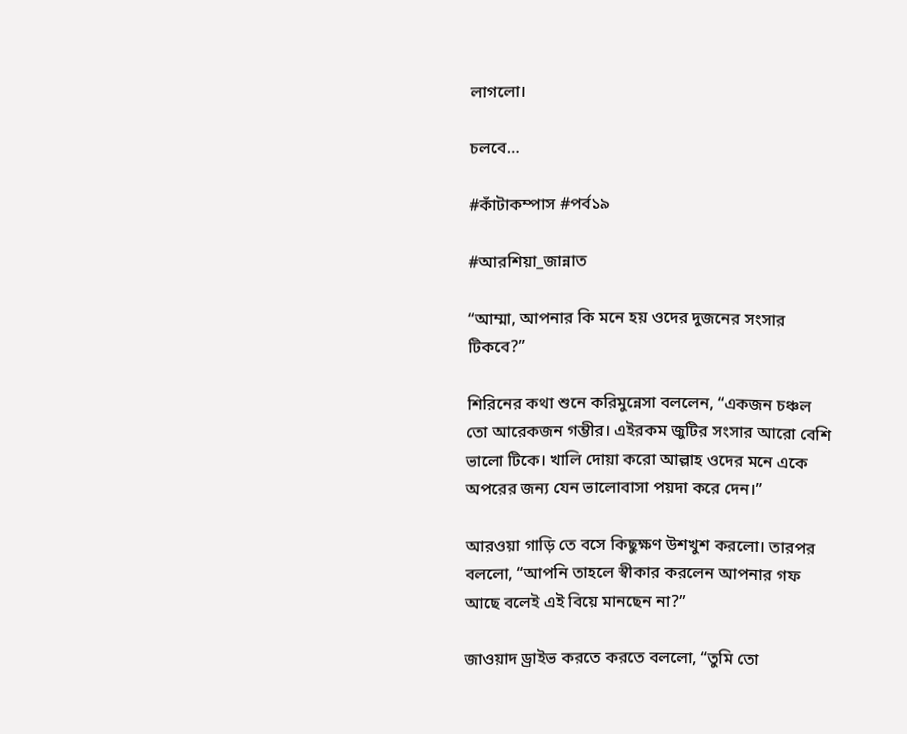লাগলো।

চলবে…

#কাঁটাকম্পাস #পর্ব১৯

#আরশিয়া_জান্নাত

“আম্মা, আপনার কি মনে হয় ওদের দুজনের সংসার টিকবে?”

শিরিনের কথা শুনে করিমুন্নেসা বললেন, “একজন চঞ্চল তো আরেকজন গম্ভীর। এইরকম জুটির সংসার আরো বেশি ভালো টিকে। খালি দোয়া করো আল্লাহ ওদের মনে একে অপরের জন্য যেন ভালোবাসা পয়দা করে দেন।”

আরওয়া গাড়ি তে বসে কিছুক্ষণ উশখুশ করলো। তারপর বললো, “আপনি তাহলে স্বীকার করলেন আপনার গফ আছে বলেই এই বিয়ে মানছেন না?”

জাওয়াদ ড্রাইভ করতে করতে বললো, “তুমি তো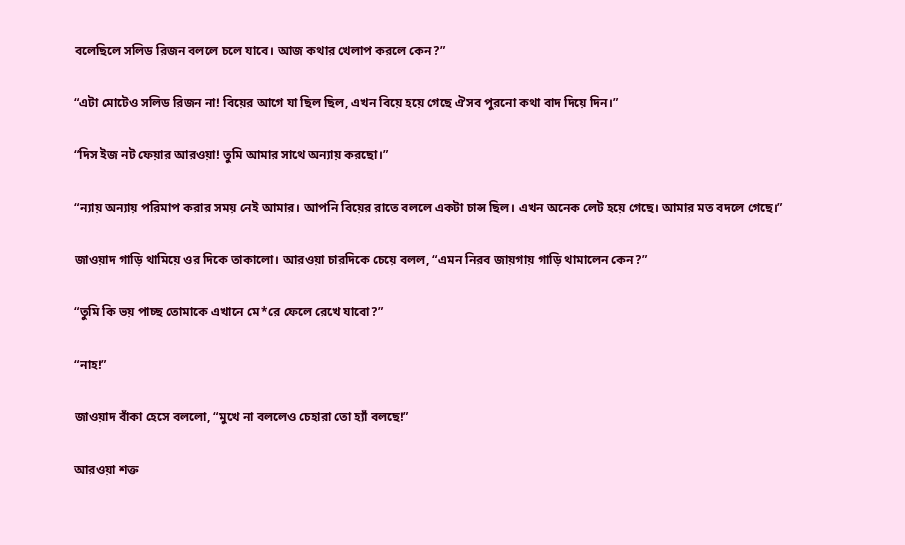বলেছিলে সলিড রিজন বললে চলে যাবে। আজ কথার খেলাপ করলে কেন?”

“এটা মোটেও সলিড রিজন না! বিয়ের আগে যা ছিল ছিল, এখন বিয়ে হয়ে গেছে ঐসব পুরনো কথা বাদ দিয়ে দিন।”

“দিস ইজ নট ফেয়ার আরওয়া! তুমি আমার সাথে অন্যায় করছো।”

“ন্যায় অন্যায় পরিমাপ করার সময় নেই আমার। আপনি বিয়ের রাতে বললে একটা চান্স ছিল। এখন অনেক লেট হয়ে গেছে। আমার মত বদলে গেছে।”

জাওয়াদ গাড়ি থামিয়ে ওর দিকে তাকালো। আরওয়া চারদিকে চেয়ে বলল, “এমন নিরব জায়গায় গাড়ি থামালেন কেন?”

“তুমি কি ভয় পাচ্ছ তোমাকে এখানে মে*রে ফেলে রেখে যাবো?”

“নাহ!”

জাওয়াদ বাঁকা হেসে বললো, “মুখে না বললেও চেহারা তো হ্যাঁ বলছে!”

আরওয়া শক্ত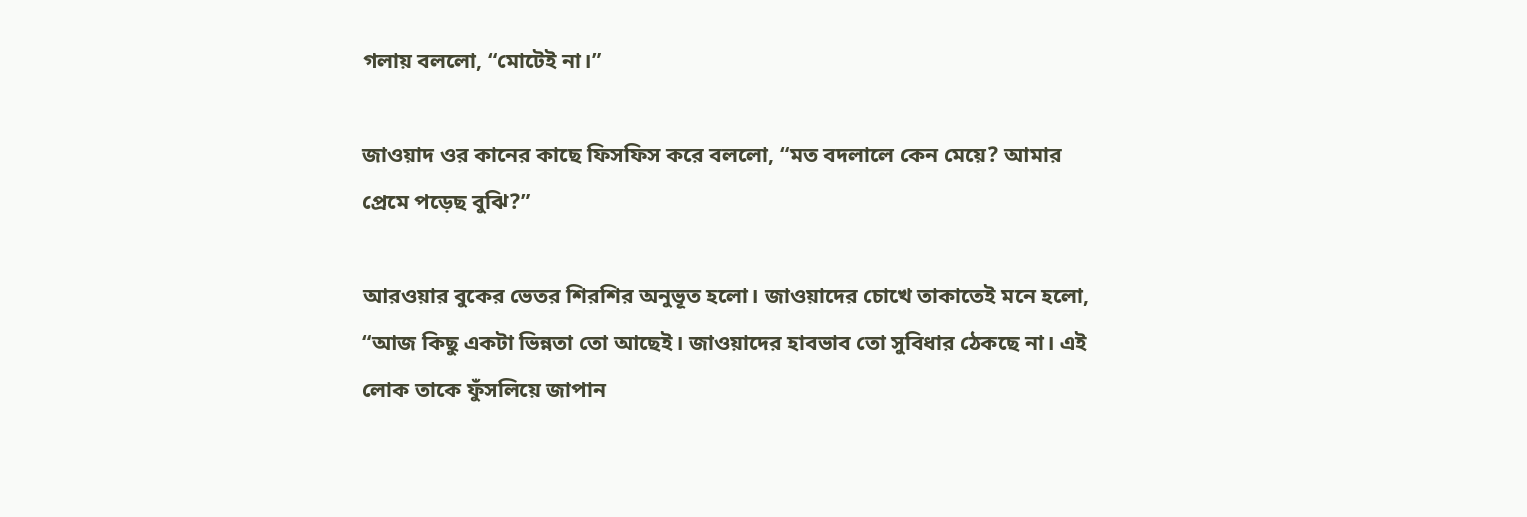গলায় বললো, “মোটেই না।”

জাওয়াদ ওর কানের কাছে ফিসফিস করে বললো, “মত বদলালে কেন মেয়ে? আমার প্রেমে পড়েছ বুঝি?”

আরওয়ার বুকের ভেতর শিরশির অনুভূত হলো। জাওয়াদের চোখে তাকাতেই মনে হলো, “আজ কিছু একটা ভিন্নতা তো আছেই। জাওয়াদের হাবভাব তো সুবিধার ঠেকছে না। এই লোক তাকে ফুঁসলিয়ে জাপান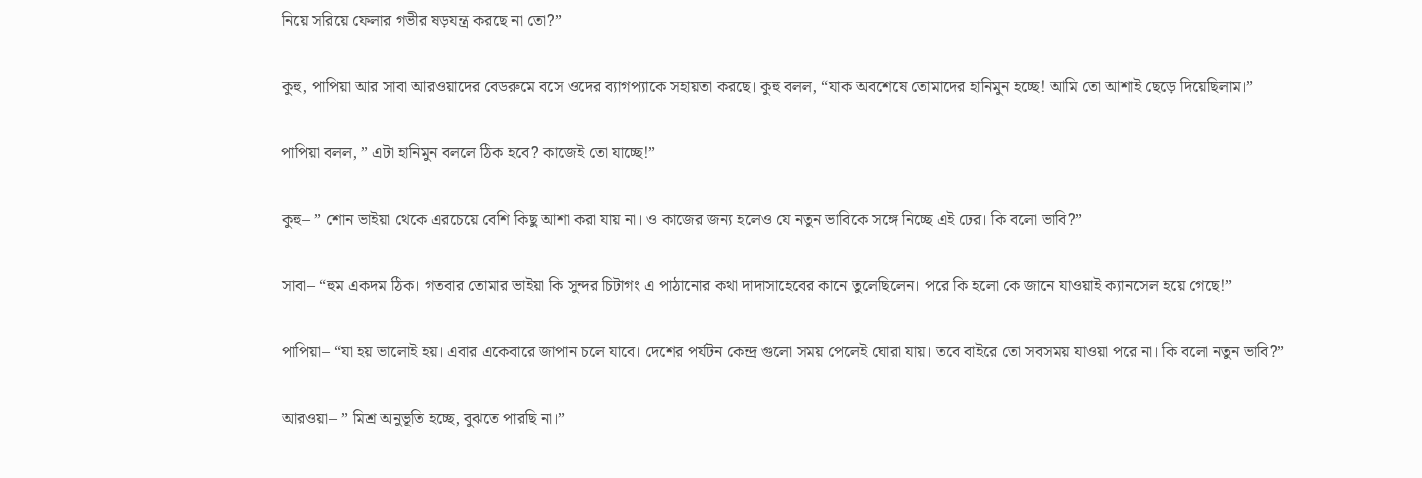নিয়ে সরিয়ে ফেলার গভীর ষড়যন্ত্র করছে না তো?”

কুহু, পাপিয়া আর সাবা আরওয়াদের বেডরুমে বসে ওদের ব্যাগপ্যাকে সহায়তা করছে। কুহু বলল, “যাক অবশেষে তোমাদের হানিমুন হচ্ছে! আমি তো আশাই ছেড়ে দিয়েছিলাম।”

পাপিয়া বলল, ” এটা হানিমুন বললে ঠিক হবে? কাজেই তো যাচ্ছে!”

কুহু– ” শোন ভাইয়া থেকে এরচেয়ে বেশি কিছু আশা করা যায় না। ও কাজের জন্য হলেও যে নতুন ভাবিকে সঙ্গে নিচ্ছে এই ঢের। কি বলো ভাবি?”

সাবা– “হুম একদম ঠিক। গতবার তোমার ভাইয়া কি সুন্দর চিটাগং এ পাঠানোর কথা দাদাসাহেবের কানে তুলেছিলেন। পরে কি হলো কে জানে যাওয়াই ক্যানসেল হয়ে গেছে!”

পাপিয়া– “যা হয় ভালোই হয়। এবার একেবারে জাপান চলে যাবে। দেশের পর্যটন কেন্দ্র গুলো সময় পেলেই ঘোরা যায়। তবে বাইরে তো সবসময় যাওয়া পরে না। কি বলো নতুন ভাবি?”

আরওয়া– ” মিশ্র অনুভূতি হচ্ছে, বুঝতে পারছি না।”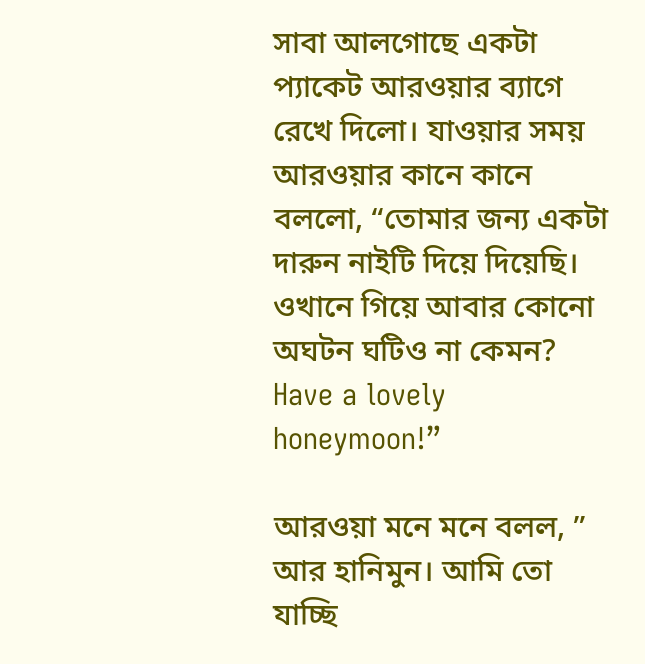সাবা আলগোছে একটা প্যাকেট আরওয়ার ব্যাগে রেখে দিলো। যাওয়ার সময় আরওয়ার কানে কানে বললো, “তোমার জন্য একটা দারুন নাইটি দিয়ে দিয়েছি। ওখানে গিয়ে আবার কোনো অঘটন ঘটিও না কেমন? Have a lovely honeymoon!”

আরওয়া মনে মনে বলল, ” আর হানিমুন। আমি তো যাচ্ছি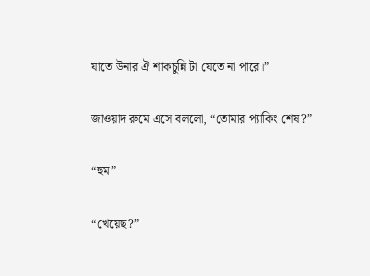যাতে উনার ঐ শাকচুন্নি টা যেতে না পারে।”

জাওয়াদ রুমে এসে বললো, “তোমার প্যাকিং শেষ?”

“হুম”

“খেয়েছ?”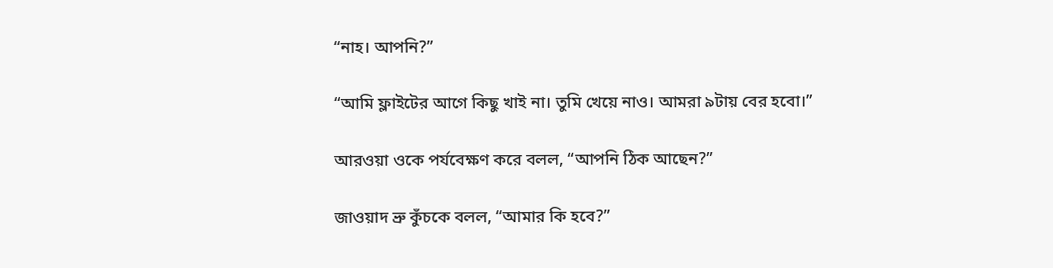“নাহ। আপনি?”

“আমি ফ্লাইটের আগে কিছু খাই না। তুমি খেয়ে নাও। আমরা ৯টায় বের হবো।”

আরওয়া ওকে পর্যবেক্ষণ করে বলল, “আপনি ঠিক আছেন?”

জাওয়াদ ভ্রু কুঁচকে বলল, “আমার কি হবে?”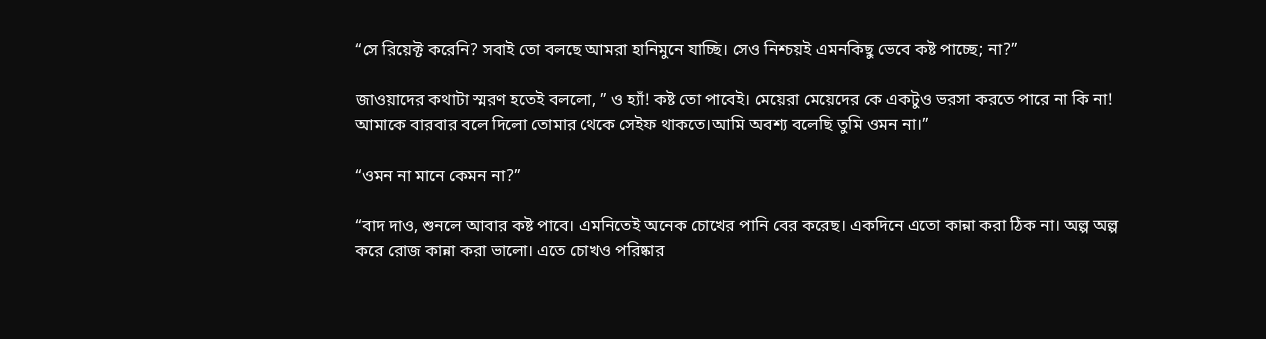“সে রিয়েক্ট করেনি? সবাই তো বলছে আমরা হানিমুনে যাচ্ছি। সেও নিশ্চয়ই এমনকিছু ভেবে কষ্ট পাচ্ছে; না?”

জাওয়াদের কথাটা স্মরণ হতেই বললো, ” ও হ্যাঁ! কষ্ট তো পাবেই। মেয়েরা মেয়েদের কে একটুও ভরসা করতে পারে না কি না! আমাকে বারবার বলে দিলো তোমার থেকে সেইফ থাকতে।আমি অবশ্য বলেছি তুমি ওমন না।”

“ওমন না মানে কেমন না?”

“বাদ দাও, শুনলে আবার কষ্ট পাবে। এমনিতেই অনেক চোখের পানি বের করেছ। একদিনে এতো কান্না করা ঠিক না। অল্প অল্প করে রোজ কান্না করা ভালো। এতে চোখও পরিষ্কার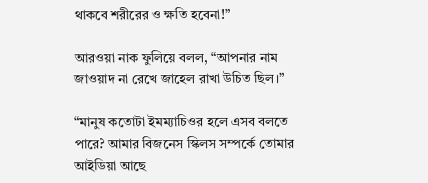থাকবে শরীরের ও ক্ষতি হবেনা!”

আরওয়া নাক ফুলিয়ে বলল, “আপনার নাম জাওয়াদ না রেখে জাহেল রাখা উচিত ছিল।”

“মানুষ কতোটা ইমম্যাচিওর হলে এসব বলতে পারে? আমার বিজনেস স্কিলস সম্পর্কে তোমার আইডিয়া আছে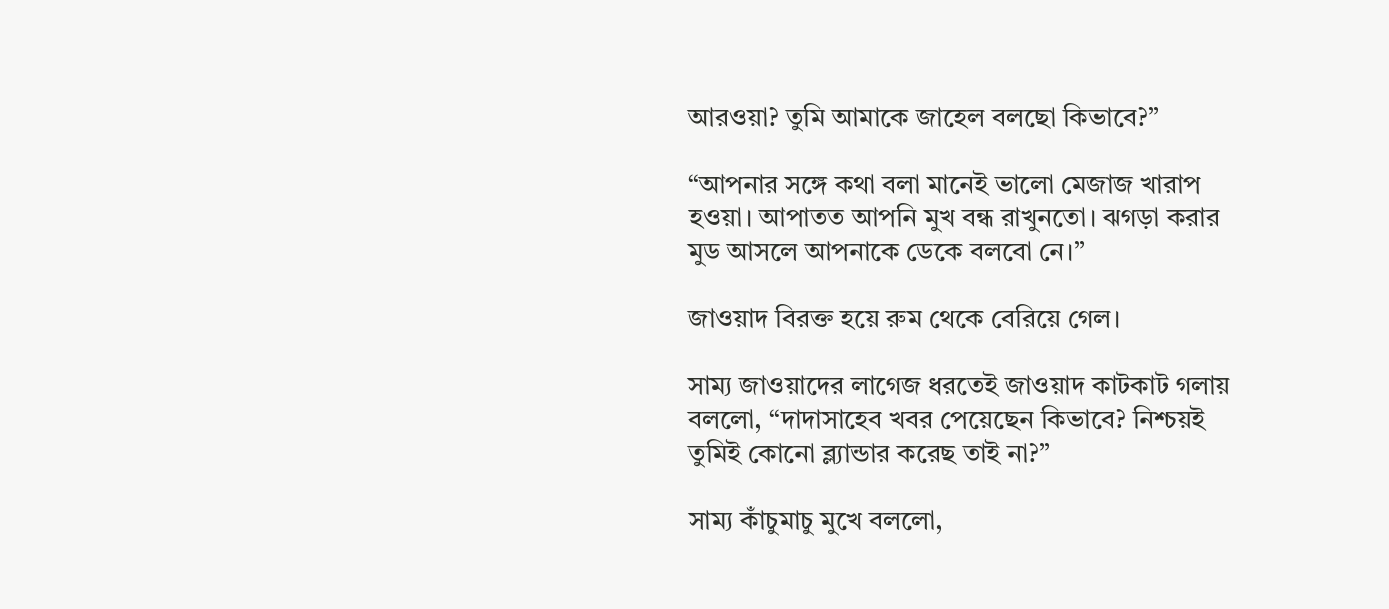আরওয়া? তুমি আমাকে জাহেল বলছো কিভাবে?”

“আপনার সঙ্গে কথা বলা মানেই ভালো মেজাজ খারাপ হওয়া। আপাতত আপনি মুখ বন্ধ রাখুন‌তো। ঝগড়া করার মুড আসলে আপনাকে ডেকে বলবো নে।”

জাওয়াদ বিরক্ত হয়ে রুম থেকে বেরিয়ে গেল।

সাম্য জাওয়াদের লাগেজ ধরতেই জাওয়াদ কাটকাট গলায় বললো, “দাদাসাহেব খবর পেয়েছেন কিভাবে? নিশ্চয়ই তুমিই কোনো ব্ল্যান্ডার করেছ তাই না?”

সাম্য কাঁচুমাচু মুখে বললো,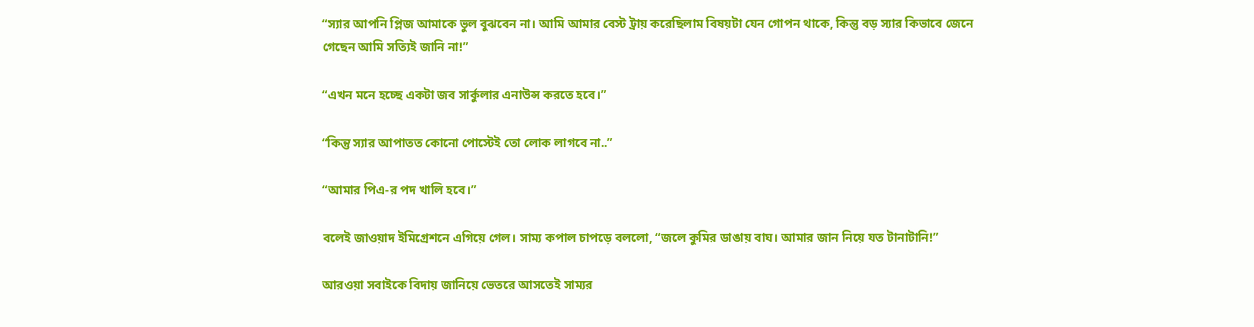“স্যার আপনি প্লিজ আমাকে ভুল বুঝবেন না। আমি আমার বেস্ট ট্রায় করেছিলাম বিষয়টা যেন গোপন থাকে, কিন্তু বড় স্যার কিভাবে জেনে গেছেন আমি সত্যিই জানি না!”

“এখন মনে হচ্ছে একটা জব সার্কুলার এনাউন্স করতে হবে।”

“কিন্তু স্যার আপাতত কোনো‌ পোস্টেই তো লোক লাগবে না..”

“আমার পিএ-র পদ খালি হবে।”

বলেই জাওয়াদ ইমিগ্রেশনে এগিয়ে গেল। সাম্য কপাল চাপড়ে বললো, “জলে কুমির ডাঙায় বাঘ। আমার জান নিয়ে যত টানাটানি!”

আরওয়া সবাইকে বিদায় জানিয়ে ভেতরে আসতেই সাম্যর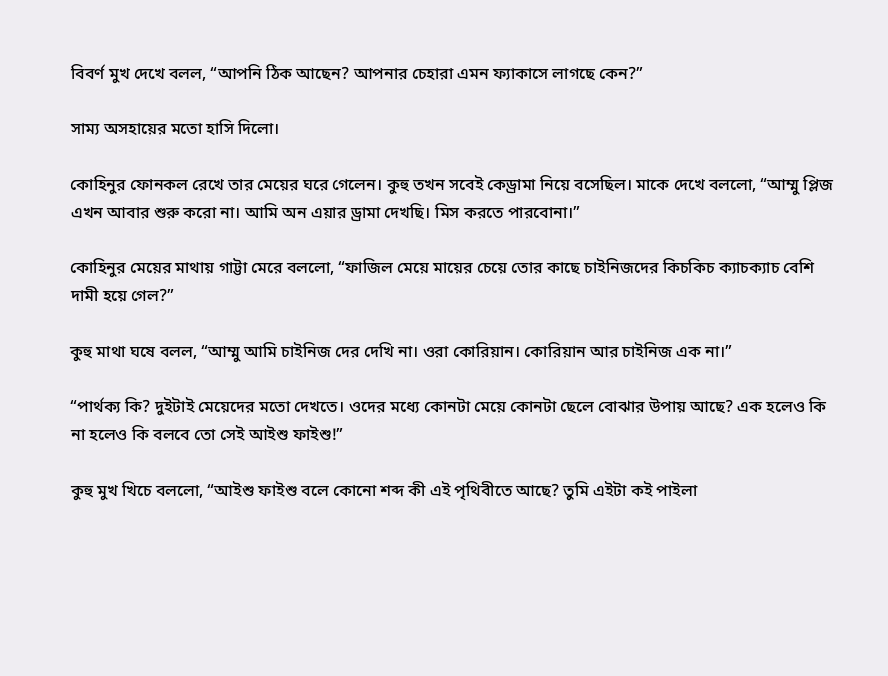বিবর্ণ মুখ দেখে বলল, “আপনি ঠিক আছেন? আপনার চেহারা এমন ফ্যাকাসে লাগছে কেন?”

সাম্য অসহায়ের মতো হাসি দিলো।

কোহিনুর ফোনকল রেখে তার মেয়ের ঘরে গেলেন। কুহু তখন সবেই কেড্রামা নিয়ে বসেছিল। মাকে দেখে বললো, “আম্মু প্লিজ এখন আবার শুরু করো না। আমি অন এয়ার ড্রামা দেখছি। মিস করতে পারবোনা।”

কোহিনুর মেয়ের মাথায় গাট্টা মেরে বললো, “ফাজিল মেয়ে মায়ের চেয়ে তোর কাছে চাইনিজদের কিচকিচ ক্যাচক্যাচ বেশি দামী হয়ে গেল?”

কুহু মাথা ঘষে বলল, “আম্মু আমি চাইনিজ দের দেখি না। ওরা কোরিয়ান। কোরিয়ান আর চাইনিজ এক না।”

“পার্থক্য কি? দুইটাই মেয়েদের মতো দেখতে। ওদের মধ্যে কোনটা মেয়ে কোনটা ছেলে বোঝার উপায় আছে? এক হলেও কি না হলেও কি বলবে তো সেই আইশু ফাইশু!”

কুহু মুখ খিচে বললো, “আইশু ফাইশু বলে কোনো শব্দ কী এই পৃথিবীতে আছে? তুমি এইটা কই পাইলা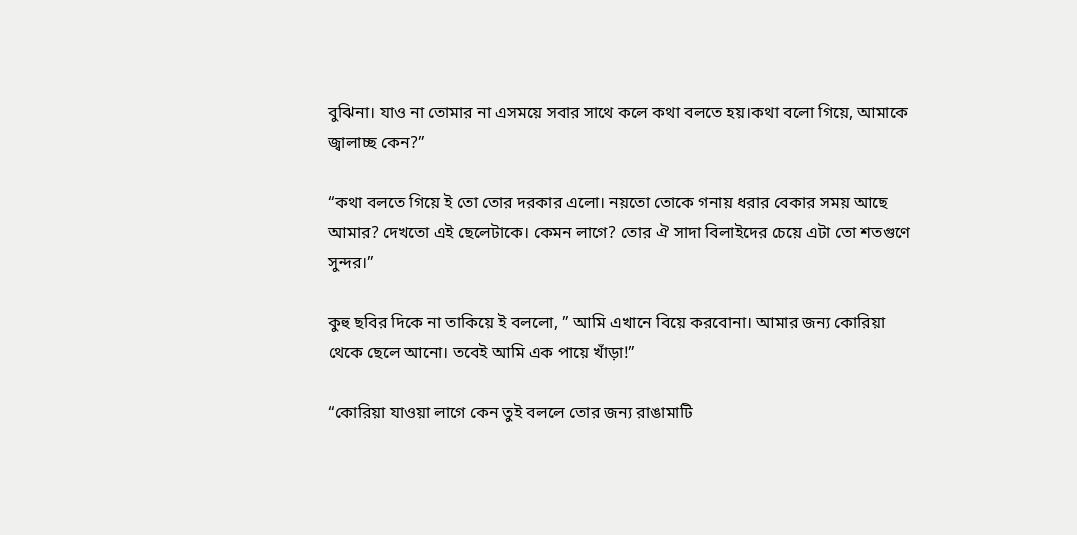বুঝিনা। যাও না তোমার না এসময়ে সবার সাথে কলে কথা বলতে হয়।কথা বলো গিয়ে, আমাকে জ্বালাচ্ছ কেন?”

“কথা বলতে গিয়ে ই তো তোর দরকার এলো। নয়তো তোকে গনায় ধরার বেকার সময় আছে আমার? দেখতো এই ছেলেটাকে। কেমন লাগে? তোর ঐ সাদা বিলাইদের চেয়ে এটা তো শতগুণে সুন্দর।”

কুহু ছবির দিকে না তাকিয়ে ই বললো, ” আমি এখানে বিয়ে করবোনা। আমার জন্য কোরিয়া থেকে ছেলে আনো। তবেই আমি এক পায়ে খাঁড়া!”

“কোরিয়া যাওয়া লাগে কেন তুই বললে তোর জন্য রাঙামাটি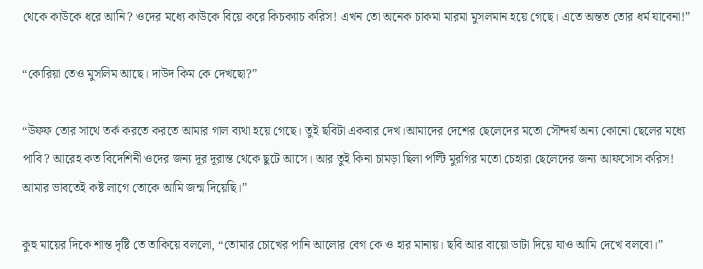থেকে কাউকে ধরে আনি? ওদের মধ্যে কাউকে বিয়ে করে কিচক্যাচ করিস! এখন তো অনেক চাকমা মারমা মুসলমান হয়ে গেছে। এতে অন্তত তোর ধর্ম যাবেনা!”

“কোরিয়া তেও মুসলিম আছে। দাউদ কিম কে দেখছো?”

“উফফ তোর সাথে তর্ক করতে করতে আমার গাল ব্যথা হয়ে গেছে। তুই ছবিটা একবার দেখ।আমাদের দেশের ছেলেদের মতো সৌন্দর্য অন্য কোনো ছেলের মধ্যে পাবি? আরেহ কত বিদেশিনী ওদের জন্য দূর দূরান্ত থেকে ছুটে আসে। আর তুই কিনা চামড়া ছিলা পল্টি মুরগির মতো চেহারা ছেলেদের জন্য আফসোস করিস! আমার ভাবতেই কষ্ট লাগে তোকে আমি জন্ম দিয়েছি।”

কুহু মায়ের দিকে শান্ত দৃষ্টি তে তাকিয়ে বললো, “তোমার চোখের পানি আলোর বেগ কে ও হার মানায়। ছবি আর বায়ো ডাটা দিয়ে যাও আমি দেখে বলবো।”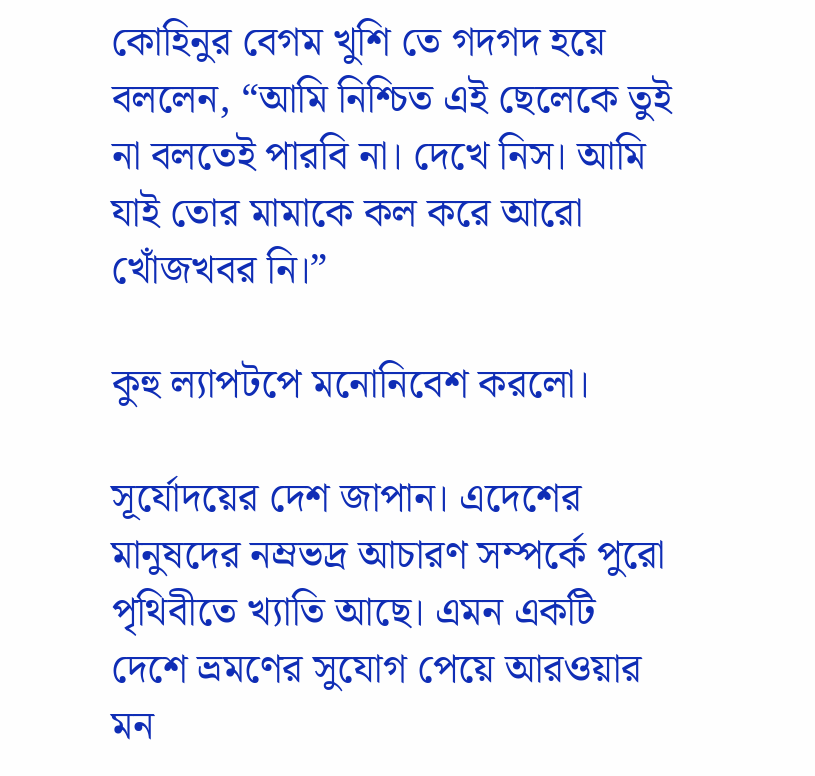কোহিনুর বেগম খুশি তে গদগদ হয়ে বললেন, “আমি নিশ্চিত এই ছেলেকে তুই না বলতেই পারবি না। দেখে নিস। আমি যাই তোর মামাকে কল করে আরো খোঁজখবর নি।”

কুহু ল্যাপটপে মনোনিবেশ করলো।

সূর্যোদয়ের দেশ জাপান। এদেশের মানুষদের নম্রভদ্র আচারণ সম্পর্কে পুরো পৃথিবীতে খ্যাতি আছে। এমন একটি দেশে ভ্রমণের সুযোগ পেয়ে আরওয়ার মন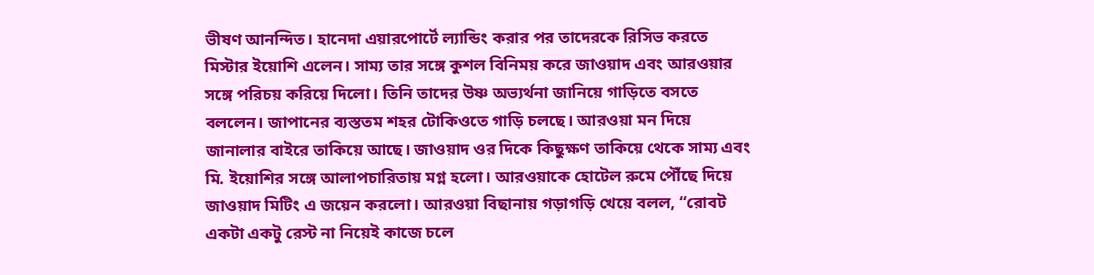ভীষণ আনন্দিত। হানেদা এয়ারপোর্টে ল্যান্ডিং করার পর তাদেরকে রিসিভ করতে মিস্টার ইয়োশি এলেন। সাম্য তার সঙ্গে কুশল বিনিময় করে জাওয়াদ এবং আরওয়ার সঙ্গে পরিচয় করিয়ে দিলো। তিনি তাদের উষ্ণ অভ্যর্থনা জানিয়ে গাড়িতে বসতে বললেন। জাপানের ব্যস্ততম শহর টোকিওতে গাড়ি চলছে। আরওয়া মন দিয়ে জানালার বাইরে তাকিয়ে আছে। জাওয়াদ ওর দিকে কিছুক্ষণ তাকিয়ে থেকে সাম্য এবং মি. ইয়োশির সঙ্গে আলাপচারিতায় মগ্ন হলো। আরওয়াকে হোটেল রুমে পৌঁছে দিয়ে জাওয়াদ মিটিং এ জয়েন করলো। আরওয়া বিছানায় গড়াগড়ি খেয়ে বলল, “রোবট একটা একটু রেস্ট না নিয়েই কাজে চলে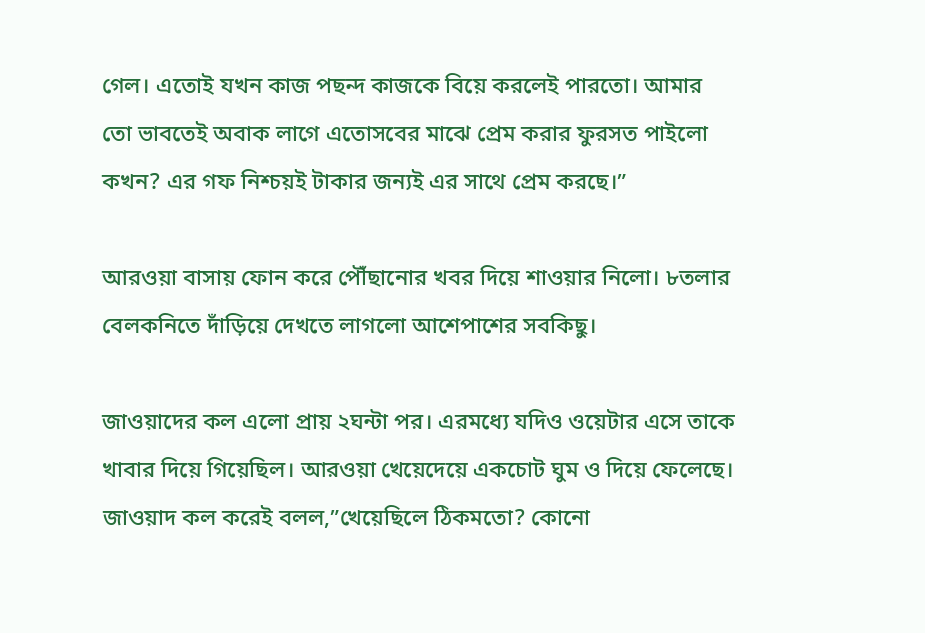গেল। এতোই যখন কাজ পছন্দ কাজকে বিয়ে করলেই পারতো। আমার তো ভাবতেই অবাক লাগে এতোসবের মাঝে প্রেম করার ফুরসত পাইলো কখন? এর গফ নিশ্চয়ই টাকার জন্যই এর সাথে প্রেম করছে।”

আরওয়া বাসায় ফোন করে পৌঁছানোর খবর দিয়ে শাওয়ার নিলো। ৮তলার বেলকনিতে দাঁড়িয়ে দেখতে লাগলো আশেপাশের সবকিছু।

জাওয়াদের কল এলো প্রায় ২ঘন্টা পর। এরমধ্যে যদিও ওয়েটার এসে তাকে খাবার দিয়ে গিয়েছিল। আরওয়া খেয়েদেয়ে একচোট ঘুম ও দিয়ে ফেলেছে। জাওয়াদ কল করেই বলল,”খেয়েছিলে ঠিকমতো? কোনো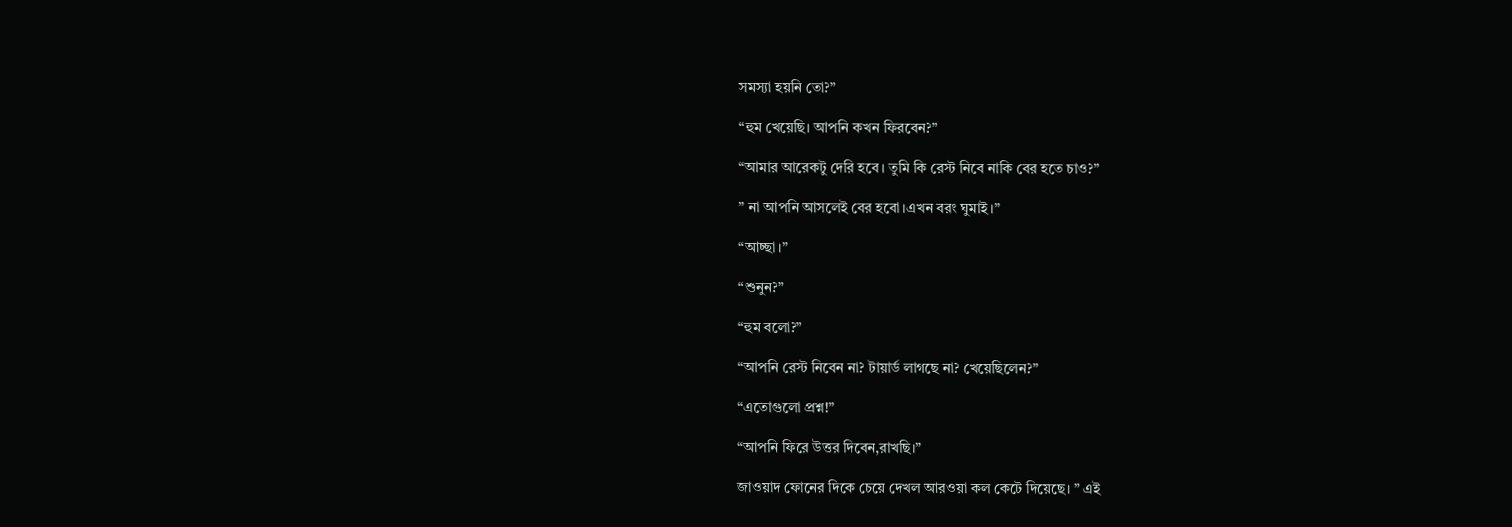সমস্যা হয়নি তো?”

“হুম খেয়েছি। আপনি কখন ফিরবেন?”

“আমার আরেকটু দেরি হবে। তুমি কি রেস্ট নিবে নাকি বের হতে চাও?”

” না আপনি আসলেই বের হবো।‌এখন বরং ঘুমাই।”

“আচ্ছা।”

“শুনুন?”

“হুম বলো?”

“আপনি রেস্ট নিবেন না? টায়ার্ড লাগছে না? খেয়েছিলেন?”

“এতোগুলো প্রশ্ন!”

“আপনি ফিরে উত্তর দিবেন,রাখছি।”

জাওয়াদ ফোনের দিকে চেয়ে দেখল আরওয়া কল কেটে দিয়েছে। ” এই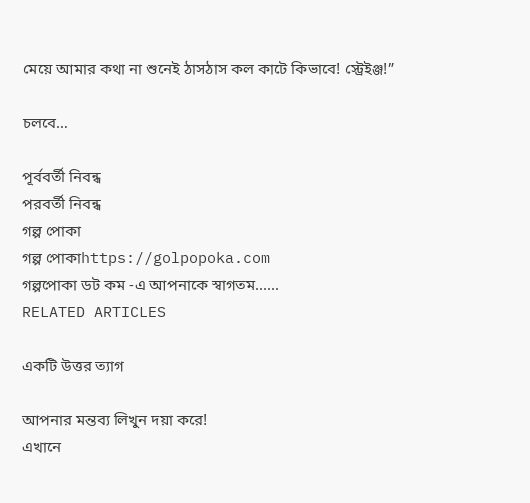মেয়ে আমার কথা না শুনেই ঠাসঠাস কল কাটে কিভাবে! স্ট্রেইঞ্জ!”

চলবে…

পূর্ববর্তী নিবন্ধ
পরবর্তী নিবন্ধ
গল্প পোকা
গল্প পোকাhttps://golpopoka.com
গল্পপোকা ডট কম -এ আপনাকে স্বাগতম......
RELATED ARTICLES

একটি উত্তর ত্যাগ

আপনার মন্তব্য লিখুন দয়া করে!
এখানে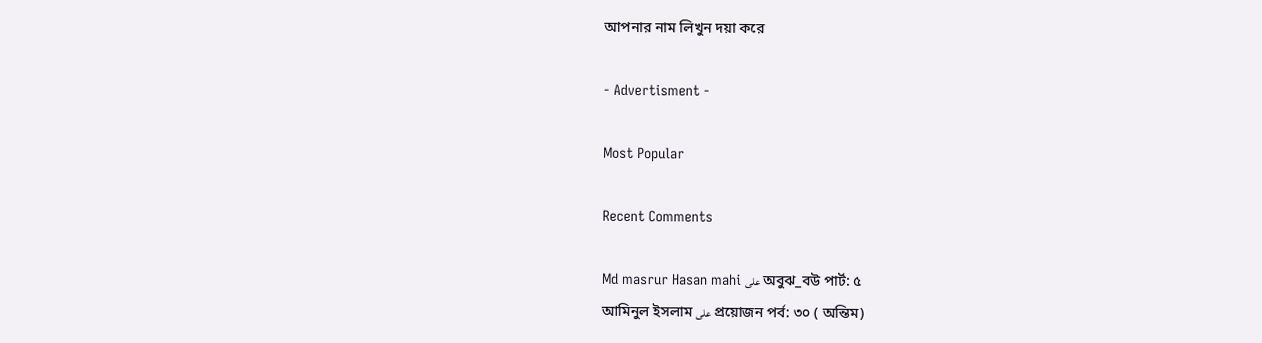আপনার নাম লিখুন দয়া করে

- Advertisment -

Most Popular

Recent Comments

Md masrur Hasan mahi على অবুঝ_বউ পার্ট: ৫
আমিনুল ইসলাম على প্রয়োজন পর্ব: ৩০ ( অন্তিম)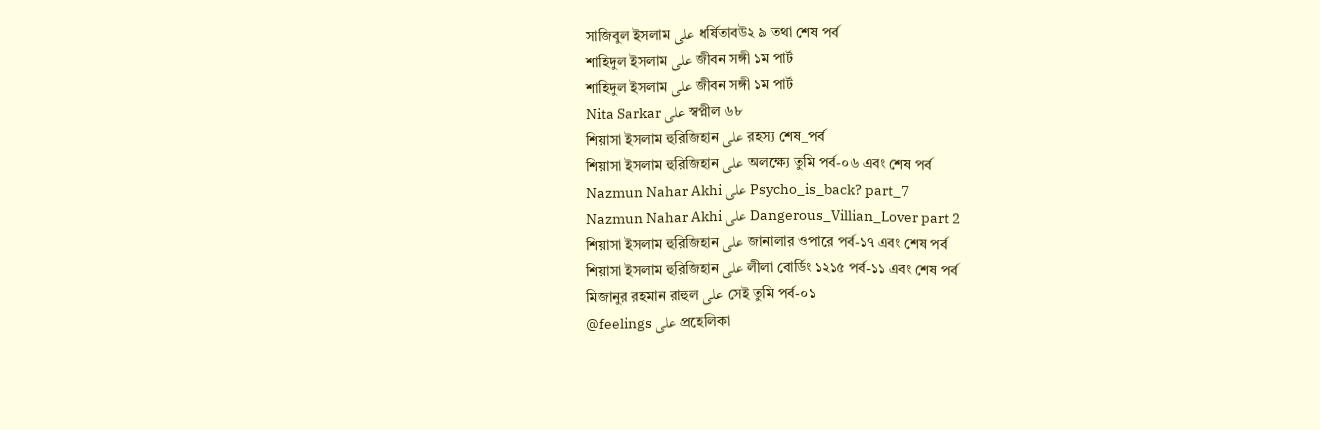সাজিবুল ইসলাম على ধর্ষিতাবউ২ ৯ তথা শেষ পর্ব
শাহিদুল ইসলাম على জীবন সঙ্গী ১ম পার্ট
শাহিদুল ইসলাম على জীবন সঙ্গী ১ম পার্ট
Nita Sarkar على স্বপ্নীল ৬৮
শিয়াসা ইসলাম হুরিজিহান على রহস্য শেষ_পর্ব
শিয়াসা ইসলাম হুরিজিহান على অলক্ষ্যে তুমি পর্ব-০৬ এবং শেষ পর্ব
Nazmun Nahar Akhi على Psycho_is_back? part_7
Nazmun Nahar Akhi على Dangerous_Villian_Lover part 2
শিয়াসা ইসলাম হুরিজিহান على জানালার ওপারে পর্ব-১৭ এবং শেষ পর্ব
শিয়াসা ইসলাম হুরিজিহান على লীলা বোর্ডিং ১২১৫ পর্ব-১১ এবং শেষ পর্ব
মিজানুর রহমান রাহুল على সেই তুমি পর্ব-০১
@feelings على প্রহেলিকা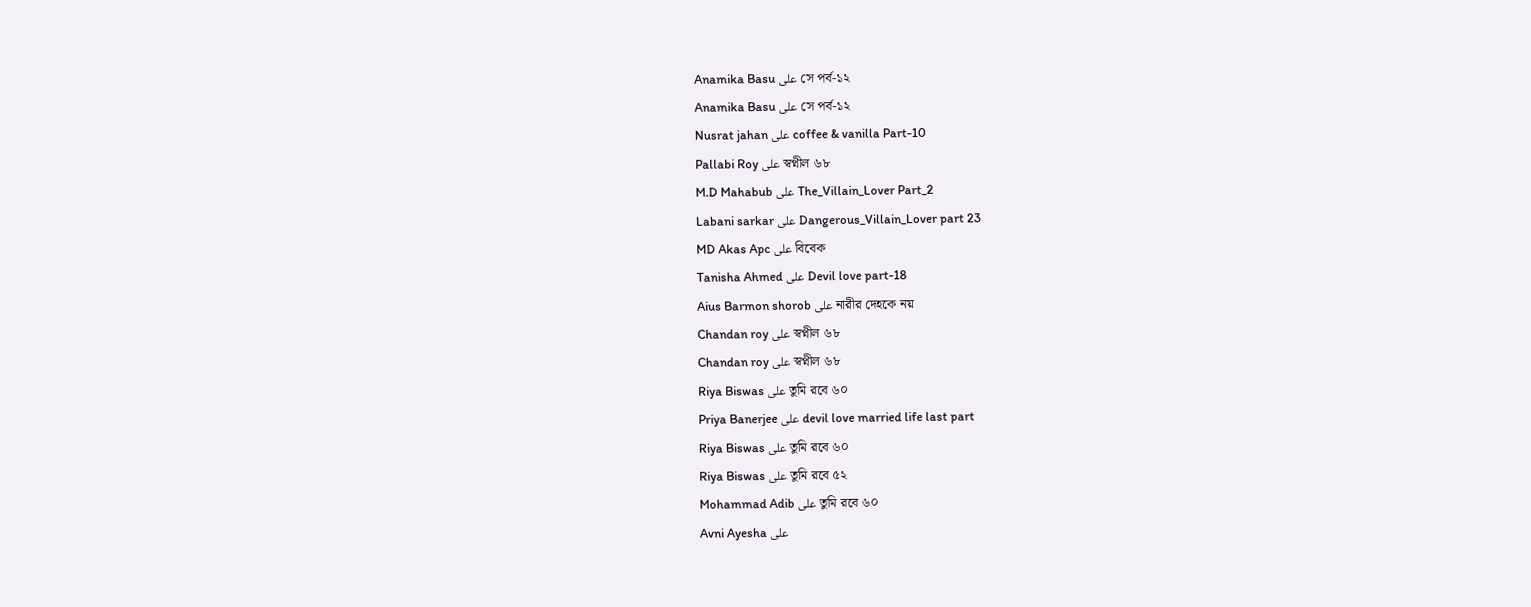Anamika Basu على সে পর্ব-১২
Anamika Basu على সে পর্ব-১২
Nusrat jahan على coffee & vanilla Part-10
Pallabi Roy على স্বপ্নীল ৬৮
M.D Mahabub على The_Villain_Lover Part_2
Labani sarkar على Dangerous_Villain_Lover part 23
MD Akas Apc على বিবেক
Tanisha Ahmed على Devil love part-18
Aius Barmon shorob على নারীর দেহকে নয়
Chandan roy على স্বপ্নীল ৬৮
Chandan roy على স্বপ্নীল ৬৮
Riya Biswas على তুমি রবে ৬০
Priya Banerjee على devil love married life last part
Riya Biswas على তুমি রবে ৬০
Riya Biswas على তুমি রবে ৫২
Mohammad Adib على তুমি রবে ৬০
Avni Ayesha على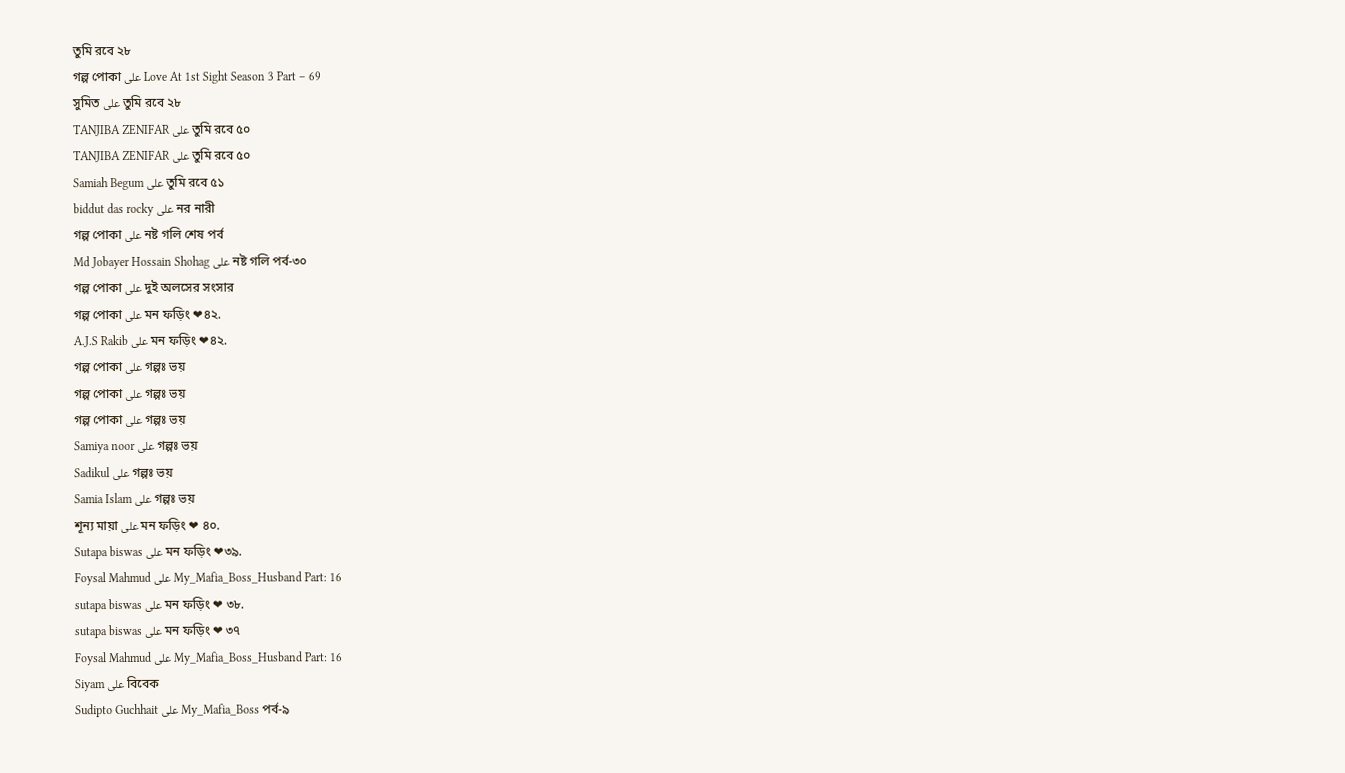তুমি রবে ২৮
গল্প পোকা على Love At 1st Sight Season 3 Part – 69
সুমিত على তুমি রবে ২৮
TANJIBA ZENIFAR على তুমি রবে ৫০
TANJIBA ZENIFAR على তুমি রবে ৫০
Samiah Begum على তুমি রবে ৫১
biddut das rocky على নর নারী
গল্প পোকা على নষ্ট গলি শেষ পর্ব
Md Jobayer Hossain Shohag على নষ্ট গলি পর্ব-৩০
গল্প পোকা على দুই অলসের সংসার
গল্প পোকা على মন ফড়িং ❤৪২.
A.J.S Rakib على মন ফড়িং ❤৪২.
গল্প পোকা على গল্পঃ ভয়
গল্প পোকা على গল্পঃ ভয়
গল্প পোকা على গল্পঃ ভয়
Samiya noor على গল্পঃ ভয়
Sadikul على গল্পঃ ভয়
Samia Islam على গল্পঃ ভয়
শূন্য মায়া على মন ফড়িং ❤ ৪০.
Sutapa biswas على মন ফড়িং ❤৩৯.
Foysal Mahmud على My_Mafia_Boss_Husband Part: 16
sutapa biswas على মন ফড়িং ❤ ৩৮.
sutapa biswas على মন ফড়িং ❤ ৩৭
Foysal Mahmud على My_Mafia_Boss_Husband Part: 16
Siyam على বিবেক
Sudipto Guchhait على My_Mafia_Boss পর্ব-৯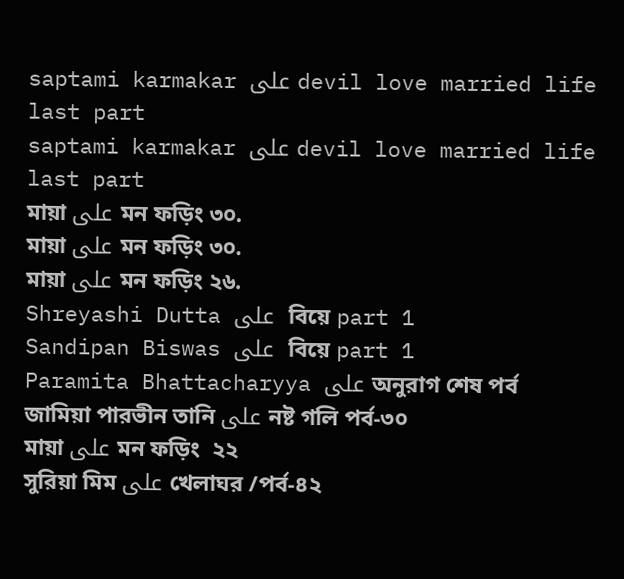saptami karmakar على devil love married life last part
saptami karmakar على devil love married life last part
মায়া على মন ফড়িং ৩০.
মায়া على মন ফড়িং ৩০.
মায়া على মন ফড়িং ২৬.
Shreyashi Dutta على  বিয়ে part 1
Sandipan Biswas على  বিয়ে part 1
Paramita Bhattacharyya على অনুরাগ শেষ পর্ব
জামিয়া পারভীন তানি على নষ্ট গলি পর্ব-৩০
মায়া على মন ফড়িং  ২২
সুরিয়া মিম على খেলাঘর /পর্ব-৪২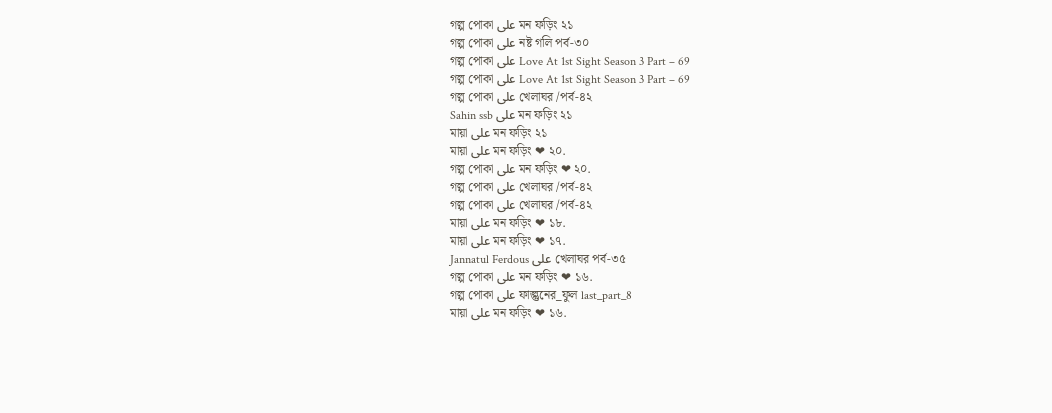গল্প পোকা على মন ফড়িং ২১
গল্প পোকা على নষ্ট গলি পর্ব-৩০
গল্প পোকা على Love At 1st Sight Season 3 Part – 69
গল্প পোকা على Love At 1st Sight Season 3 Part – 69
গল্প পোকা على খেলাঘর /পর্ব-৪২
Sahin ssb على মন ফড়িং ২১
মায়া على মন ফড়িং ২১
মায়া على মন ফড়িং ❤ ২০.
গল্প পোকা على মন ফড়িং ❤ ২০.
গল্প পোকা على খেলাঘর /পর্ব-৪২
গল্প পোকা على খেলাঘর /পর্ব-৪২
মায়া على মন ফড়িং ❤ ১৮.
মায়া على মন ফড়িং ❤ ১৭.
Jannatul Ferdous على খেলাঘর পর্ব-৩৫
গল্প পোকা على মন ফড়িং ❤ ১৬.
গল্প পোকা على ফাল্গুনের_ফুল last_part_8
মায়া على মন ফড়িং ❤ ১৬.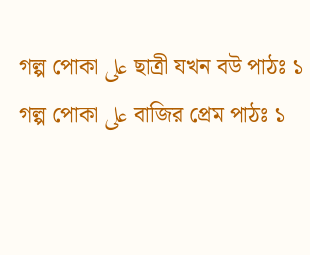গল্প পোকা على ছাত্রী যখন বউ পাঠঃ ১
গল্প পোকা على বাজির প্রেম পাঠঃ ১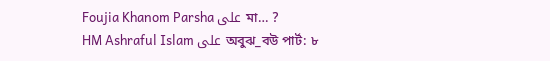Foujia Khanom Parsha على মা… ?
HM Ashraful Islam على অবুঝ_বউ পার্ট: ৮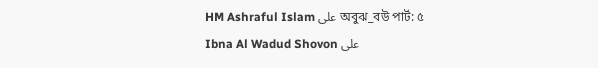HM Ashraful Islam على অবুঝ_বউ পার্ট: ৫
Ibna Al Wadud Shovon على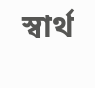স্বার্থ